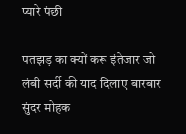प्यारे पंछी

पतझड़ का क्यों करू इंतेजार जो लंबी सर्दी की याद दिलाए बारबार सुंदर मोहक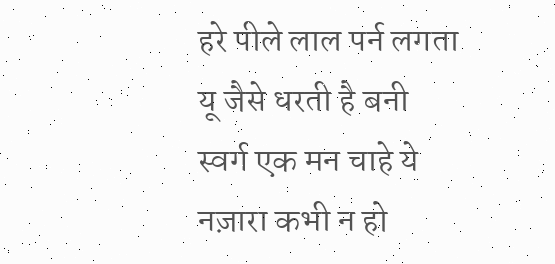हरे पीले लाल पर्न लगता यू जैसे धरती है बनी स्वर्ग एक मन चाहे ये नज़ारा कभी न हो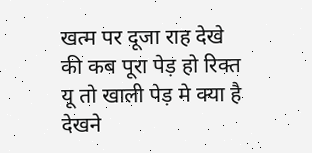खत्म पर दूजा राह देखे की कब पूरा पेड़ हो रिक्त यू तो खाली पेड़ मे क्या है देखने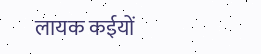लायक कईयों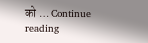को … Continue reading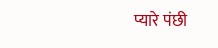प्यारे पंछी